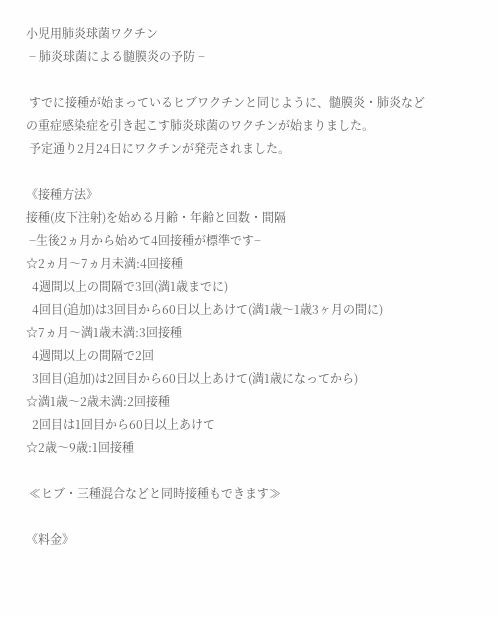小児用肺炎球菌ワクチン
 − 肺炎球菌による髄膜炎の予防 −

 すでに接種が始まっているヒブワクチンと同じように、髄膜炎・肺炎など
の重症感染症を引き起こす肺炎球菌のワクチンが始まりました。
 予定通り2月24日にワクチンが発売されました。

《接種方法》
接種(皮下注射)を始める月齢・年齢と回数・間隔
 −生後2ヵ月から始めて4回接種が標準です−
☆2ヵ月〜7ヵ月未満:4回接種
  4週間以上の間隔で3回(満1歳までに)
  4回目(追加)は3回目から60日以上あけて(満1歳〜1歳3ヶ月の間に)
☆7ヵ月〜満1歳未満:3回接種
  4週間以上の間隔で2回
  3回目(追加)は2回目から60日以上あけて(満1歳になってから)
☆満1歳〜2歳未満:2回接種
  2回目は1回目から60日以上あけて
☆2歳〜9歳:1回接種

 ≪ヒブ・三種混合などと同時接種もできます≫

《料金》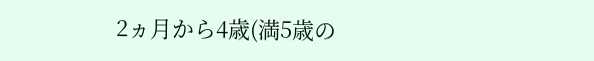2ヵ月から4歳(満5歳の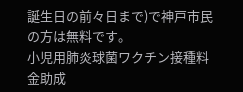誕生日の前々日まで)で神戸市民の方は無料です。
小児用肺炎球菌ワクチン接種料金助成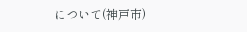について(神戸市)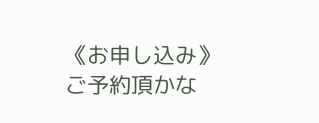《お申し込み》
ご予約頂かな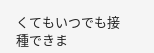くてもいつでも接種できま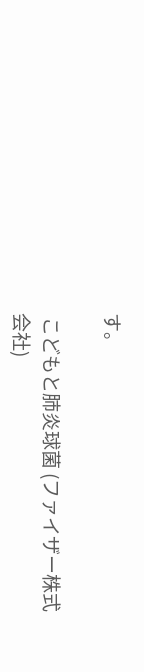す。

 こどもと肺炎球菌 (ファイザー株式会社)